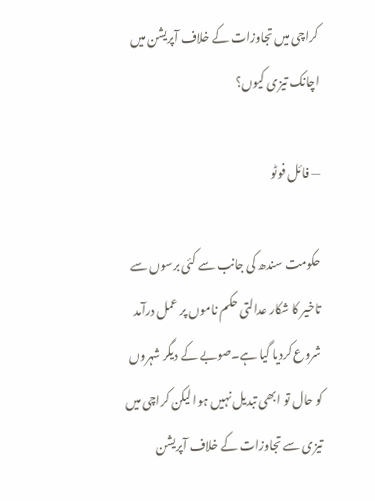کراچی میں تجاوزات کے خلاف آپریشن میں اچانک تیزی کیوں؟

— فائل فوٹو

حکومت سندھ کی جانب سے کئی برسوں سے تاخیر کا شکار عدالتی حکم ناموں پر عمل درآمد شروع کردیا گیا ہے۔صوبے کے دیگر شہروں کو حال تو ابھی تبدیل نہیں ہوا لیکن کراچی میں تیزی سے تجاوزات کے خلاف آپریشن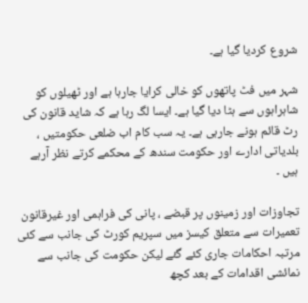شروع کردیا گیا ہے۔

شہر میں فٹ پاتھوں کو خالی کرایا جارہا ہے اور ٹھیلوں کو شاہراہوں سے ہٹا دیا گیا ہے۔ ایسا لگ رہا ہے کہ شاید قانون کی رٹ قائم ہونے جارہی ہے۔ یہ سب کام اب ضلعی حکومتیں ، بلدیاتی ادارے اور حکومت سندھ کے محکمے کرتے نظر آرہے ہیں ۔

تجاوزات اور زمینوں پر قبضے ، پانی کی فراہمی اور غیرقانون تعمیرات سے متعلق کیسز میں سپریم کورٹ کی جانب سے کئی مرتبہ احکامات جاری کئے گئے لیکن حکومت کی جانب سے نمائشی اقدامات کے بعد کچھ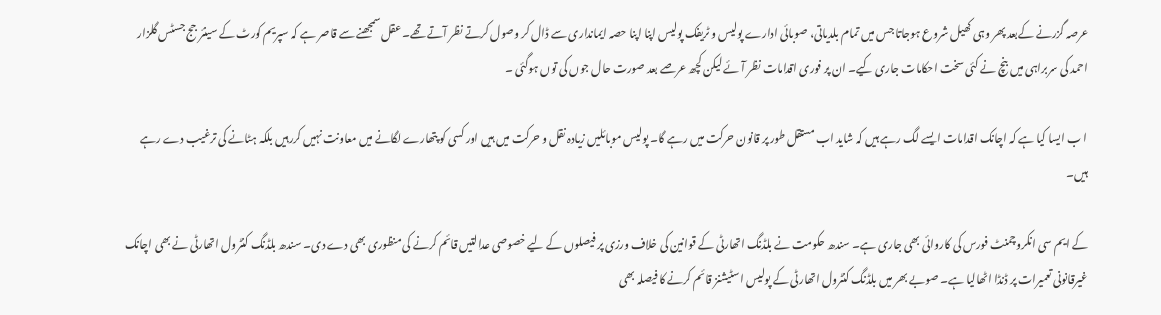عرصہ گزرنے کےبعد پھر وہی کھیل شروع ہوجاتا جس میں تمام بلدیاتی، صوبائی ادارے پولیس و ٹریفک پولیس اپنا اپنا حصہ ایمانداری سے ڈال کر وصول کرتے نظر آتے تھے۔عقل سمجھنے سے قاصر ہے کہ سپریم کورٹ کے سینئر جج جسٹس گلزار احمد کی سربراہی میں بنچ نے کئی سخت احکامات جاری کیے۔ ان پر فوری اقدامات نظر آئے لیکن کچھ عرصے بعد صورت حال جوں کی توں ہوگئی ۔

ا ب ایسا کیا ہے کہ اچانک اقدامات ایسے لگ رہے ہیں کہ شاید اب مستقل طور پر قانون حرکت میں رہے گا۔ پولیس موبائلیں زیادہ نقل و حرکت میں ہیں اور کسی کو پتھارے لگانے میں معاونت نہیں کررہیں بلکہ ہٹانے کی ترغیب دے رہے ہیں۔

کے ایم سی انکروچمنٹ فورس کی کاروائی بھی جاری ہے۔ سندھ حکومت نے بلڈنگ اتھارٹی کے قوانین کی خلاف ورزی پر فیصلوں کے لیے خصوصی عدالتیں قائم کرنے کی منظوری بھی دے دی۔ سندھ بلڈنگ کنٹرول اتھارٹی نے بھی اچانک غیرقانونی تعمیرات پر ڈنڈا اٹھالیا ہے۔ صوبے بھر میں بلڈنگ کنٹرول اتھارٹی کے پولیس اسٹیشنز قائم کرنے کا فیصلہ بھی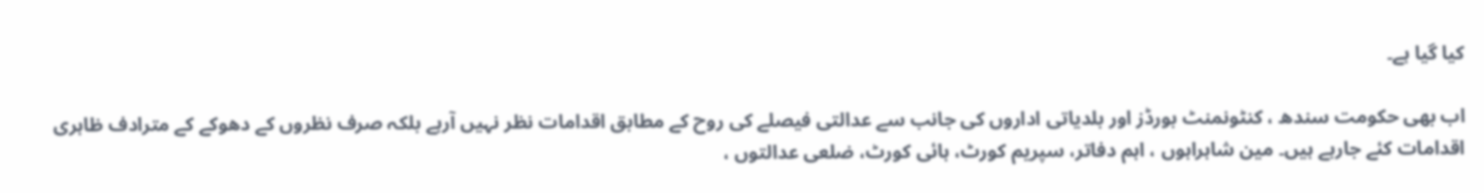کیا گیا ہے۔

اب بھی حکومت سندھ ، کنٹونمنٹ بورڈز اور بلدیاتی اداروں کی جانب سے عدالتی فیصلے کی روح کے مطابق اقدامات نظر نہیں آرہے بلکہ صرف نظروں کے دھوکے کے مترادف ظاہری اقدامات کئے جارہے ہیں۔ مین شاہراہوں ، اہم دفاتر، سپریم کورٹ، ہائی کورٹ، ضلعی عدالتوں ،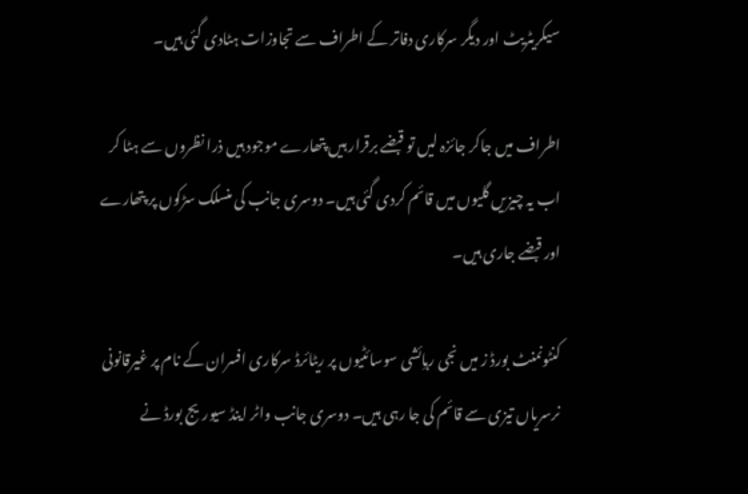سیکریٹریٹ اور دیگر سرکاری دفاتر کے اطراف سے تجاوزات ہٹادی گئی ہیں۔

اطراف میں جاکر جائزہ لیں تو قبضے برقرار ہیں پتھارے موجود ہیں ذرا نظروں سے ہٹا کر اب یہ چیزیں گلیوں میں قائم کردی گئی ہیں۔ دوسری جانب کی منسلک سڑکوں پر پتھارے اور قبضے جاری ہیں۔

کنٹونمنٹ بورڈ ز میں نجی رہاِئشی سوسائٹیوں پر ریٹائرڈ سرکاری افسران کے نام پر غیرقانونی نرسریاں تیزی سے قائم کی جا رہی ہیں۔ دوسری جانب واٹر اینڈ سیوریج بورڈ نے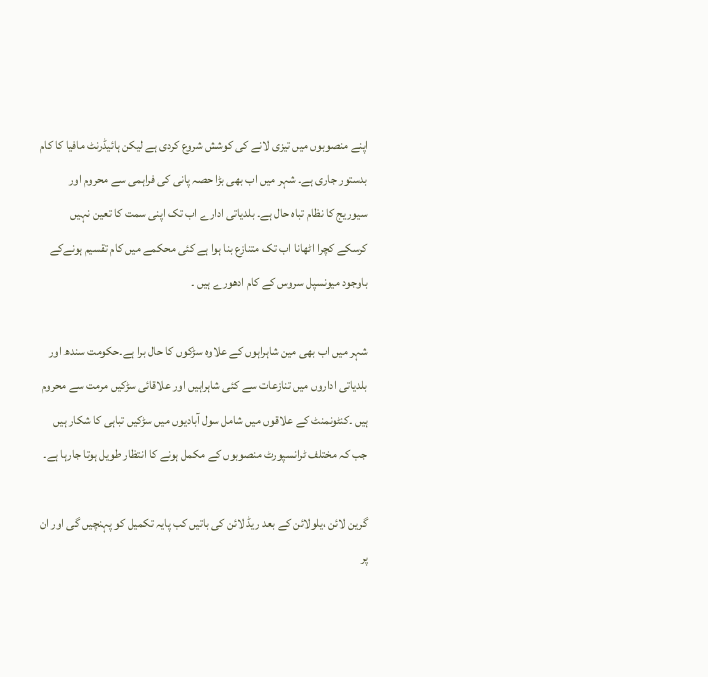اپنے منصوبوں میں تیزی لانے کی کوشش شروع کردی ہے لیکن ہائیڈرنٹ مافیا کا کام بدستور جاری ہے۔ شہر میں اب بھی بڑا حصہ پانی کی فراہمی سے محروم اور سیوریج کا نظام تباہ حال ہے۔ بلدیاتی ادارے اب تک اپنی سمت کا تعین نہیں کرسکے کچرا اٹھانا اب تک متنازع بنا ہوا ہے کئی محکمے میں کام تقسیم ہونےکے باوجود میونسپل سروس کے کام ادھورے ہیں ۔

شہر میں اب بھی مین شاہراہوں کے علاوہ سڑکوں کا حال برا ہے۔حکومت سندھ اور بلدیاتی اداروں میں تنازعات سے کئی شاہراہیں اور علاقائی سڑکیں مرمت سے محروم ہیں ۔کنٹونمنٹ کے علاقوں میں شامل سول آبادیوں میں سڑکیں تباہی کا شکار ہیں جب کہ مختلف ٹرانسپورٹ منصوبوں کے مکمل ہونے کا انتظار طویل ہوتا جارہا ہے۔

گرین لائن ،یلولائن کے بعد ریڈ لائن کی باتیں کب پایہ تکمیل کو پہنچیں گی اور ان پر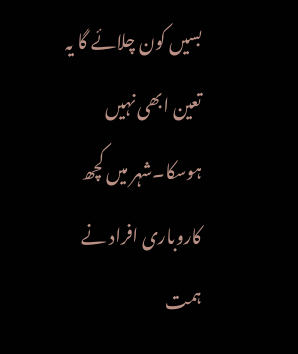بسیں کون چلائے گا یہ تعین ابھی نہیں ہوسکا۔شہر میں کچھ کاروباری افراد نے ہمت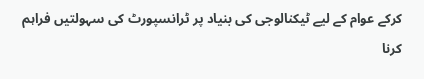کرکے عوام کے لیے ٹیکنالوجی کی بنیاد پر ٹرانسپورٹ کی سہولتیں فراہم کرنا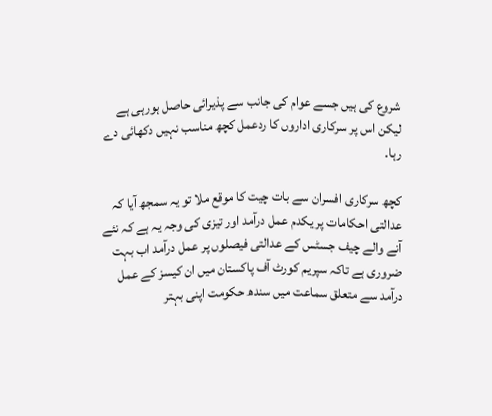شروع کی ہیں جسے عوام کی جانب سے پذیرائی حاصل ہورہی ہے لیکن اس پر سرکاری اداروں کا ردعمل کچھ مناسب نہیں دکھائی دے رہا۔

کچھ سرکاری افسران سے بات چیت کا موقع ملا تو یہ سمجھ آیا کہ عدالتی احکامات پر یکدم عمل درآمد اور تیزی کی وجہ یہ ہے کہ نئے آنے والے چیف جسٹس کے عدالتی فیصلوں پر عمل درآمد اب بہت ضروری ہے تاکہ سپریم کورٹ آف پاکستان میں ان کیسز کے عمل درآمد سے متعلق سماعت میں سندھ حکومت اپنی بہتر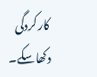کارکردگی دکھاسکے۔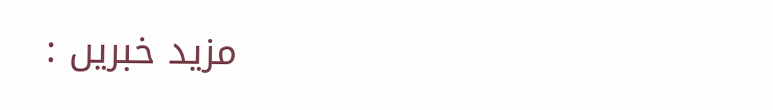مزید خبریں :